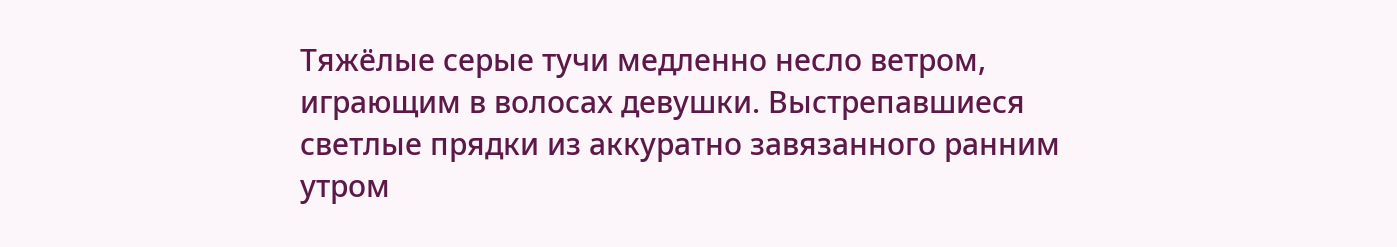Тяжёлые серые тучи медленно несло ветром, играющим в волосах девушки. Выстрепавшиеся светлые прядки из аккуратно завязанного ранним утром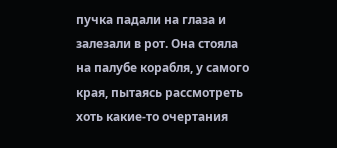пучка падали на глаза и залезали в рот. Она стояла на палубе корабля, у самого края, пытаясь рассмотреть хоть какие-то очертания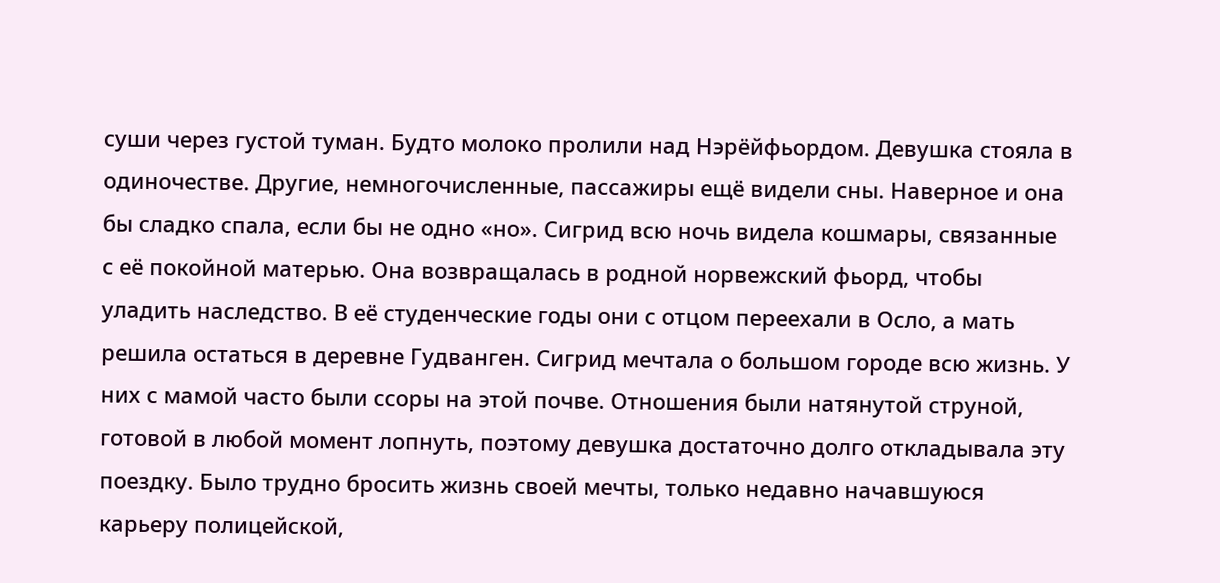суши через густой туман. Будто молоко пролили над Нэрёйфьордом. Девушка стояла в одиночестве. Другие, немногочисленные, пассажиры ещё видели сны. Наверное и она бы сладко спала, если бы не одно «но». Сигрид всю ночь видела кошмары, связанные с её покойной матерью. Она возвращалась в родной норвежский фьорд, чтобы уладить наследство. В её студенческие годы они с отцом переехали в Осло, а мать решила остаться в деревне Гудванген. Сигрид мечтала о большом городе всю жизнь. У них с мамой часто были ссоры на этой почве. Отношения были натянутой струной, готовой в любой момент лопнуть, поэтому девушка достаточно долго откладывала эту поездку. Было трудно бросить жизнь своей мечты, только недавно начавшуюся карьеру полицейской,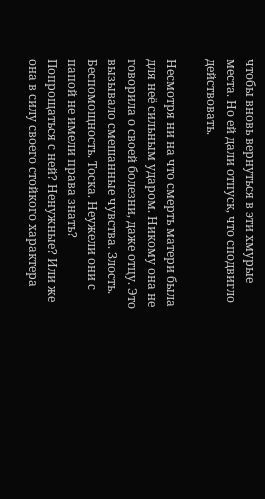чтобы вновь вернуться в эти хмурые места. Но ей дали отпуск, что сподвигло действовать.

Несмотря ни на что смерть матери была для неё сильным ударом. Никому она не говорила о своей болезни, даже отцу. Это вызывало смешанные чувства. Злость. Беспомощность. Тоска. Неужели они с папой не имели права знать? Попрощаться с ней? Ненужные? Или же она в силу своего стойкого характера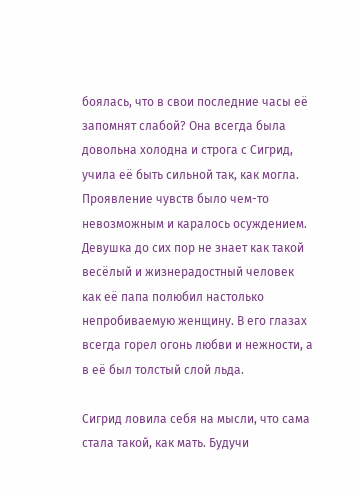боялась, что в свои последние часы её запомнят слабой? Она всегда была довольна холодна и строга с Сигрид, учила её быть сильной так, как могла. Проявление чувств было чем-то невозможным и каралось осуждением. Девушка до сих пор не знает как такой весёлый и жизнерадостный человек как её папа полюбил настолько непробиваемую женщину. В его глазах всегда горел огонь любви и нежности, а в её был толстый слой льда.

Сигрид ловила себя на мысли, что сама стала такой, как мать. Будучи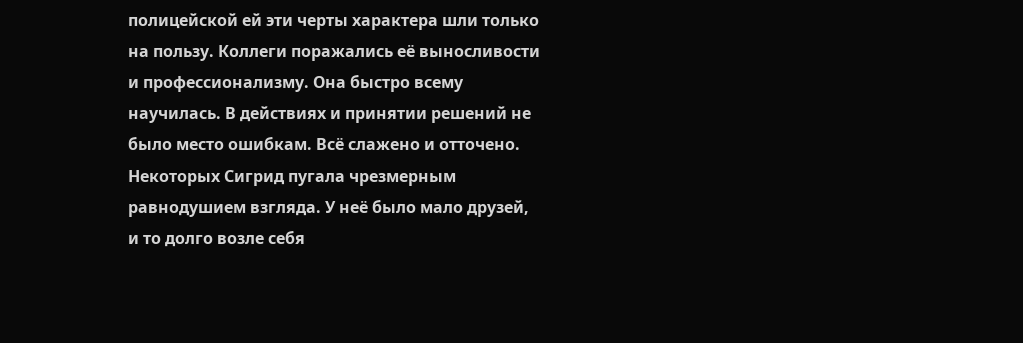полицейской ей эти черты характера шли только на пользу. Коллеги поражались её выносливости и профессионализму. Она быстро всему научилась. В действиях и принятии решений не было место ошибкам. Всё слажено и отточено. Некоторых Сигрид пугала чрезмерным равнодушием взгляда. У неё было мало друзей, и то долго возле себя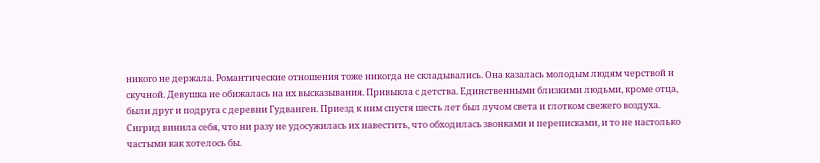никого не держала. Романтические отношения тоже никогда не складывались. Она казалась молодым людям черствой и скучной. Девушка не обижалась на их высказывания. Привыкла с детства. Единственными близкими людьми, кроме отца, были друг и подруга с деревни Гудванген. Приезд к ним спустя шесть лет был лучом света и глотком свежего воздуха. Сигрид винила себя, что ни разу не удосужилась их навестить, что обходилась звонками и переписками, и то не настолько частыми как хотелось бы.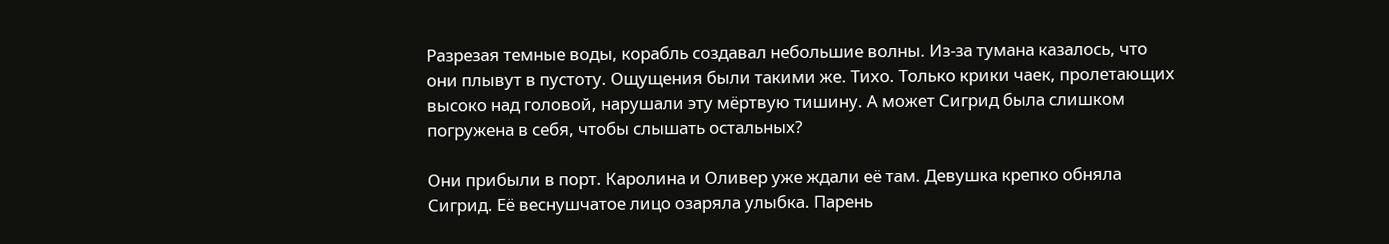Разрезая темные воды, корабль создавал небольшие волны. Из-за тумана казалось, что они плывут в пустоту. Ощущения были такими же. Тихо. Только крики чаек, пролетающих высоко над головой, нарушали эту мёртвую тишину. А может Сигрид была слишком погружена в себя, чтобы слышать остальных?

Они прибыли в порт. Каролина и Оливер уже ждали её там. Девушка крепко обняла Сигрид. Её веснушчатое лицо озаряла улыбка. Парень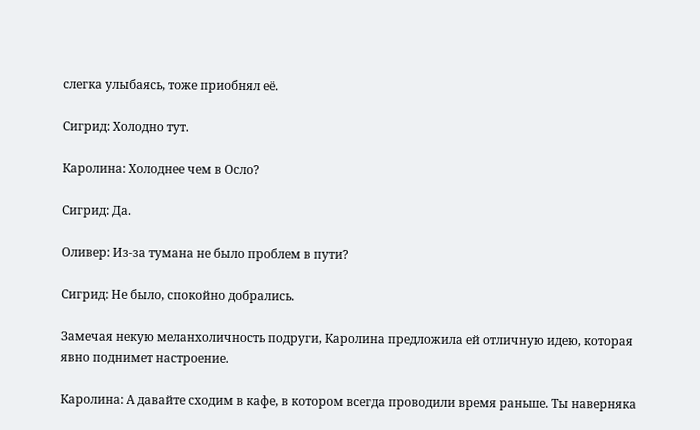слегка улыбаясь, тоже приобнял её.

Сигрид: Холодно тут.

Каролина: Холоднее чем в Осло?

Сигрид: Да.

Оливер: Из-за тумана не было проблем в пути?

Сигрид: Не было, спокойно добрались.

Замечая некую меланхоличность подруги, Каролина предложила ей отличную идею, которая явно поднимет настроение.

Каролина: А давайте сходим в кафе, в котором всегда проводили время раньше. Ты наверняка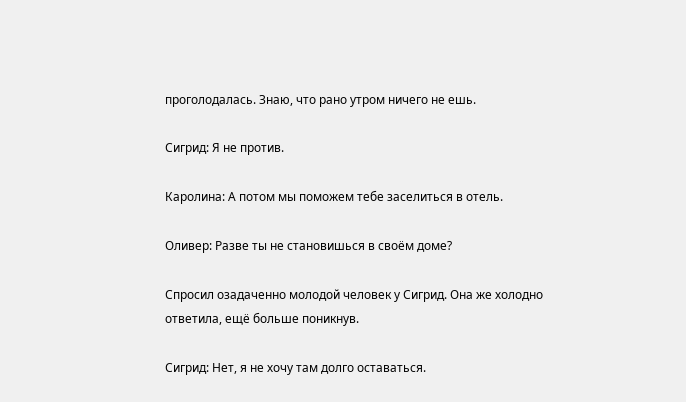проголодалась. Знаю, что рано утром ничего не ешь.

Сигрид: Я не против.

Каролина: А потом мы поможем тебе заселиться в отель.

Оливер: Разве ты не становишься в своём доме?

Спросил озадаченно молодой человек у Сигрид. Она же холодно ответила, ещё больше поникнув.

Сигрид: Нет, я не хочу там долго оставаться.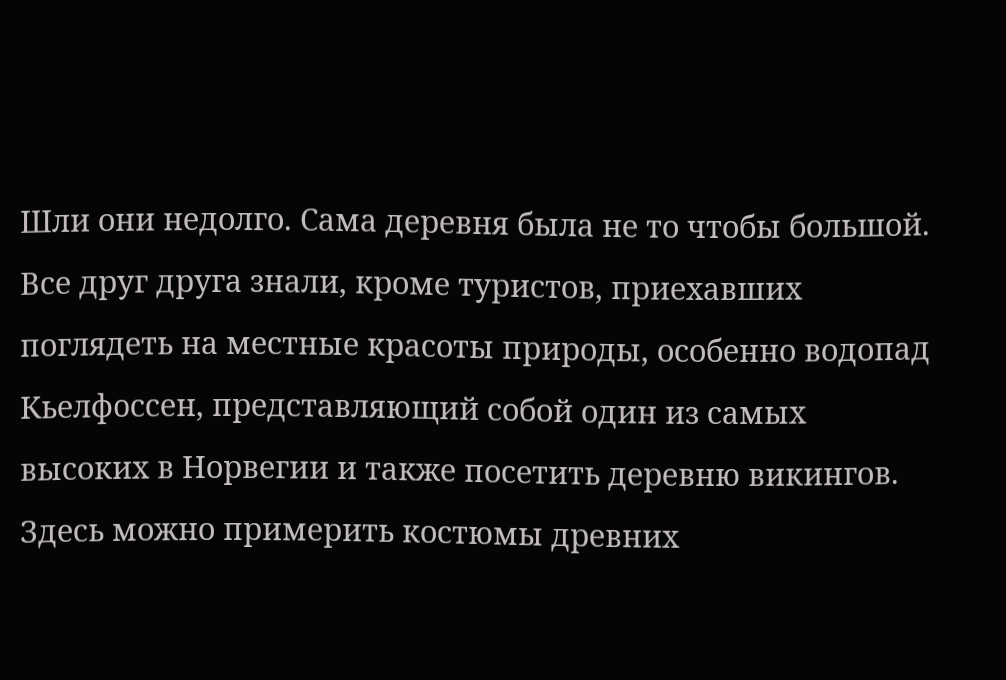Шли они недолго. Сама деревня была не то чтобы большой. Все друг друга знали, кроме туристов, приехавших поглядеть на местные красоты природы, особенно водопад Кьелфoссен, представляющий собой один из самых высоких в Норвегии и также посетить деревню викингов. Здесь можно примерить костюмы древних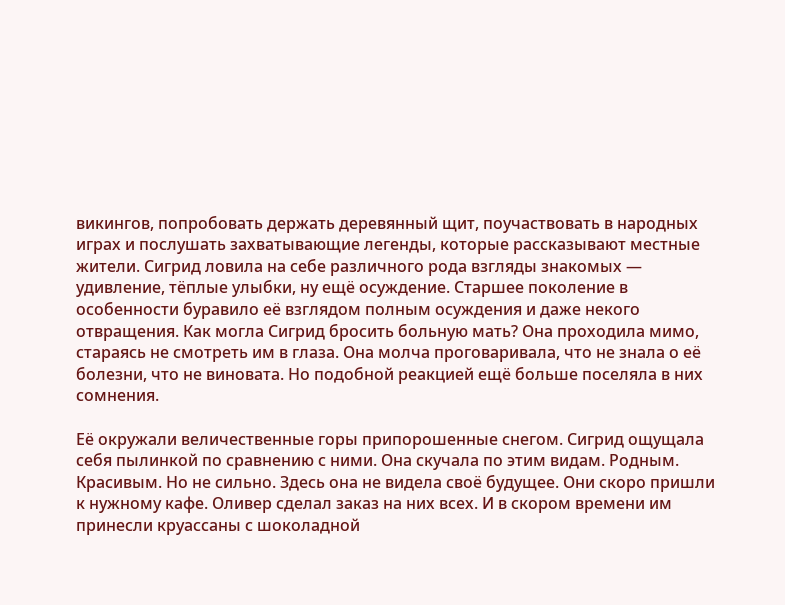викингов, попробовать держать деревянный щит, поучаствовать в народных играх и послушать захватывающие легенды, которые рассказывают местные жители. Сигрид ловила на себе различного рода взгляды знакомых — удивление, тёплые улыбки, ну ещё осуждение. Старшее поколение в особенности буравило её взглядом полным осуждения и даже некого отвращения. Как могла Сигрид бросить больную мать? Она проходила мимо, стараясь не смотреть им в глаза. Она молча проговаривала, что не знала о её болезни, что не виновата. Но подобной реакцией ещё больше поселяла в них сомнения.

Её окружали величественные горы припорошенные снегом. Сигрид ощущала себя пылинкой по сравнению с ними. Она скучала по этим видам. Родным. Красивым. Но не сильно. Здесь она не видела своё будущее. Они скоро пришли к нужному кафе. Оливер сделал заказ на них всех. И в скором времени им принесли круассаны с шоколадной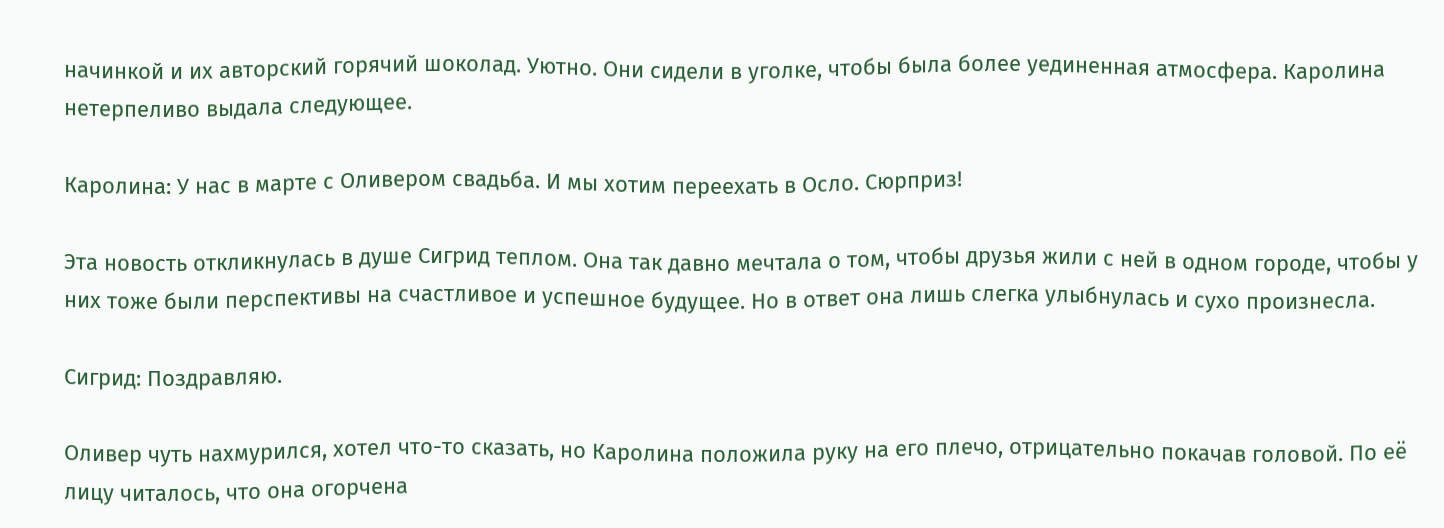начинкой и их авторский горячий шоколад. Уютно. Они сидели в уголке, чтобы была более уединенная атмосфера. Каролина нетерпеливо выдала следующее.

Каролина: У нас в марте с Оливером свадьба. И мы хотим переехать в Осло. Сюрприз!

Эта новость откликнулась в душе Сигрид теплом. Она так давно мечтала о том, чтобы друзья жили с ней в одном городе, чтобы у них тоже были перспективы на счастливое и успешное будущее. Но в ответ она лишь слегка улыбнулась и сухо произнесла.

Сигрид: Поздравляю.

Оливер чуть нахмурился, хотел что-то сказать, но Каролина положила руку на его плечо, отрицательно покачав головой. По её лицу читалось, что она огорчена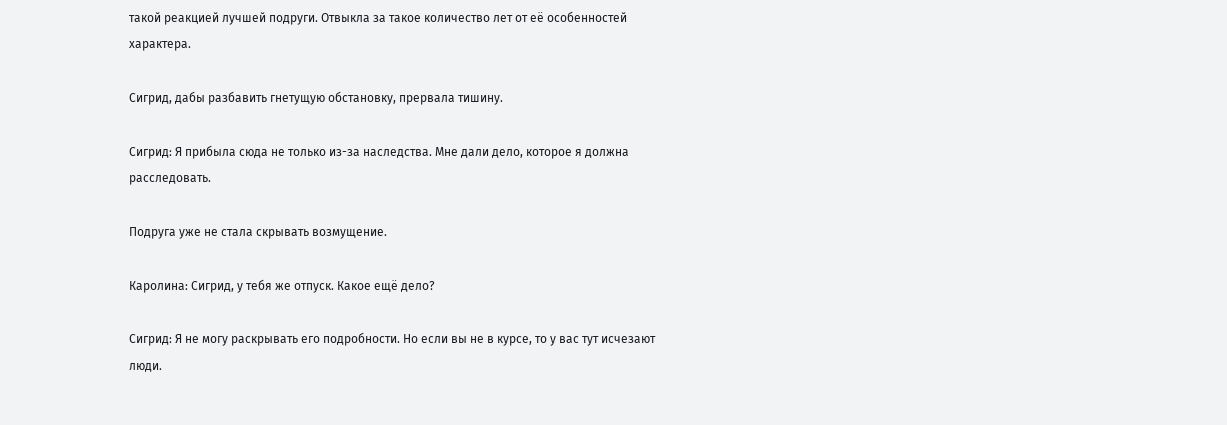такой реакцией лучшей подруги. Отвыкла за такое количество лет от её особенностей характера.

Сигрид, дабы разбавить гнетущую обстановку, прервала тишину.

Сигрид: Я прибыла сюда не только из-за наследства. Мне дали дело, которое я должна расследовать.

Подруга уже не стала скрывать возмущение.

Каролина: Сигрид, у тебя же отпуск. Какое ещё дело?

Сигрид: Я не могу раскрывать его подробности. Но если вы не в курсе, то у вас тут исчезают люди.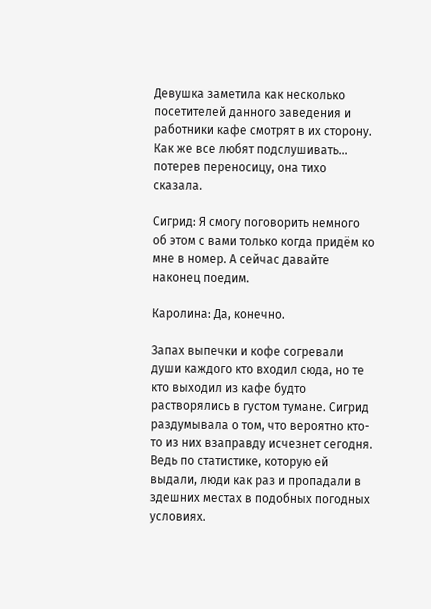Девушка заметила как несколько посетителей данного заведения и работники кафе смотрят в их сторону. Как же все любят подслушивать… потерев переносицу, она тихо сказала.

Сигрид: Я смогу поговорить немного об этом с вами только когда придём ко мне в номер. А сейчас давайте наконец поедим.

Каролина: Да, конечно.

Запах выпечки и кофе согревали души каждого кто входил сюда, но те кто выходил из кафе будто растворялись в густом тумане. Сигрид раздумывала о том, что вероятно кто-то из них взаправду исчезнет сегодня. Ведь по статистике, которую ей выдали, люди как раз и пропадали в здешних местах в подобных погодных условиях.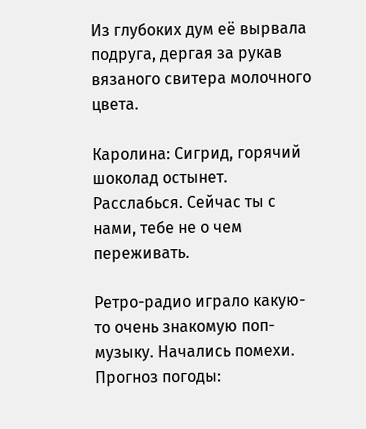Из глубоких дум её вырвала подруга, дергая за рукав вязаного свитера молочного цвета.

Каролина: Сигрид, горячий шоколад остынет. Расслабься. Сейчас ты с нами, тебе не о чем переживать.

Ретро-радио играло какую-то очень знакомую поп-музыку. Начались помехи. Прогноз погоды: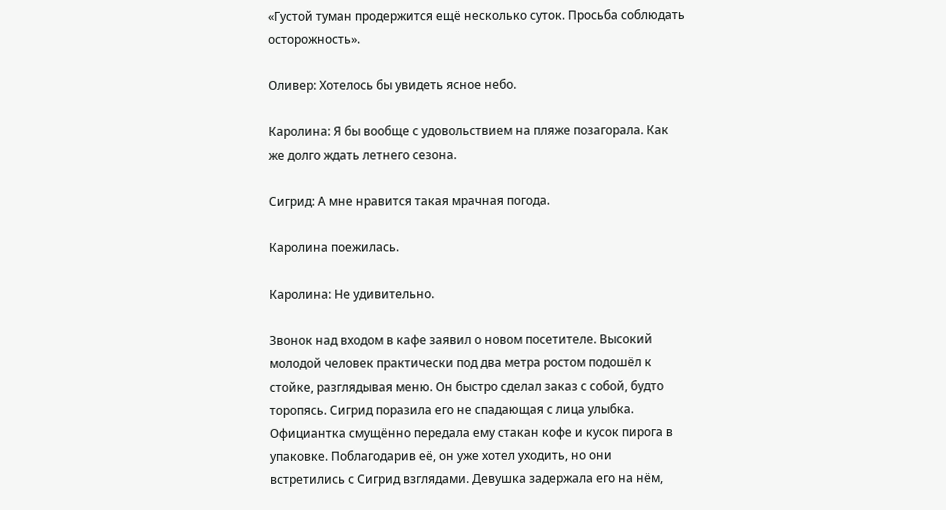«Густой туман продержится ещё несколько суток. Просьба соблюдать осторожность».

Оливер: Хотелось бы увидеть ясное небо.

Каролина: Я бы вообще с удовольствием на пляже позагорала. Как же долго ждать летнего сезона.

Сигрид: А мне нравится такая мрачная погода.

Каролина поежилась.

Каролина: Не удивительно.

Звонок над входом в кафе заявил о новом посетителе. Высокий молодой человек практически под два метра ростом подошёл к стойке, разглядывая меню. Он быстро сделал заказ с собой, будто торопясь. Сигрид поразила его не спадающая с лица улыбка. Официантка смущённо передала ему стакан кофе и кусок пирога в упаковке. Поблагодарив её, он уже хотел уходить, но они встретились с Сигрид взглядами. Девушка задержала его на нём,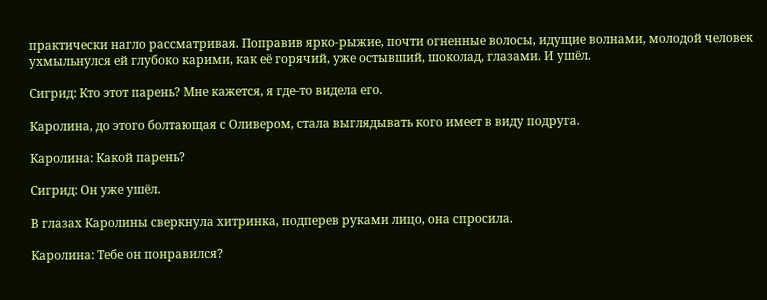практически нагло рассматривая. Поправив ярко-рыжие, почти огненные волосы, идущие волнами, молодой человек ухмыльнулся ей глубоко карими, как её горячий, уже остывший, шоколад, глазами. И ушёл.

Сигрид: Кто этот парень? Мне кажется, я где-то видела его.

Каролина, до этого болтающая с Оливером, стала выглядывать кого имеет в виду подруга.

Каролина: Какой парень?

Сигрид: Он уже ушёл.

В глазах Каролины сверкнула хитринка, подперев руками лицо, она спросила.

Каролина: Тебе он понравился?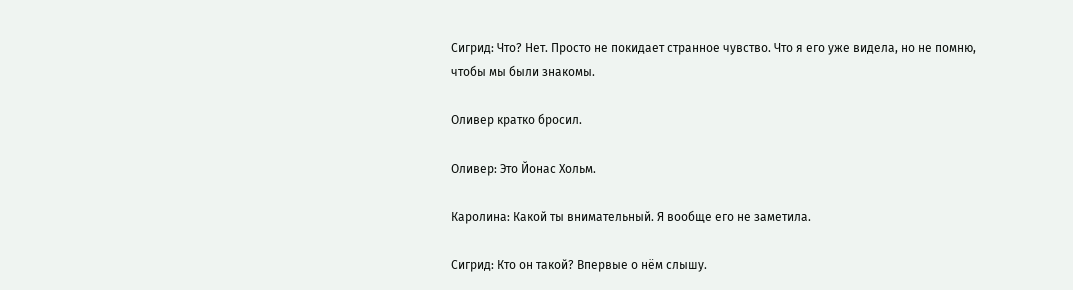Сигрид: Что? Нет. Просто не покидает странное чувство. Что я его уже видела, но не помню, чтобы мы были знакомы.

Оливер кратко бросил.

Оливер: Это Йонас Хольм.

Каролина: Какой ты внимательный. Я вообще его не заметила.

Сигрид: Кто он такой? Впервые о нём слышу.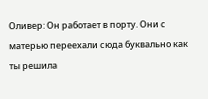Оливер: Он работает в порту. Они с матерью переехали сюда буквально как ты решила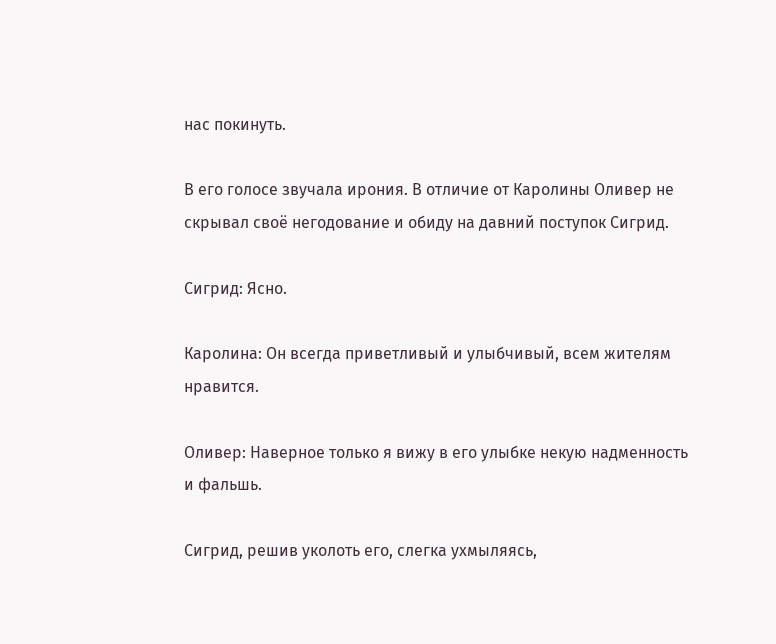нас покинуть.

В его голосе звучала ирония. В отличие от Каролины Оливер не скрывал своё негодование и обиду на давний поступок Сигрид.

Сигрид: Ясно.

Каролина: Он всегда приветливый и улыбчивый, всем жителям нравится.

Оливер: Наверное только я вижу в его улыбке некую надменность и фальшь.

Сигрид, решив уколоть его, слегка ухмыляясь,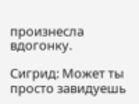произнесла вдогонку.

Сигрид: Может ты просто завидуешь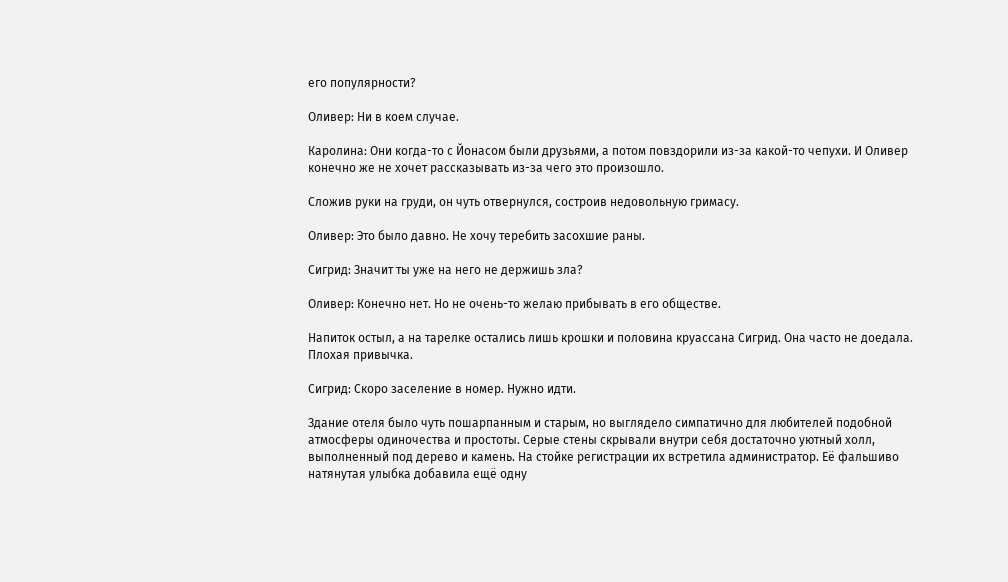его популярности?

Оливер: Ни в коем случае.

Каролина: Они когда-то с Йонасом были друзьями, а потом повздорили из-за какой-то чепухи. И Оливер конечно же не хочет рассказывать из-за чего это произошло.

Сложив руки на груди, он чуть отвернулся, состроив недовольную гримасу.

Оливер: Это было давно. Не хочу теребить засохшие раны.

Сигрид: Значит ты уже на него не держишь зла?

Оливер: Конечно нет. Но не очень-то желаю прибывать в его обществе.

Напиток остыл, а на тарелке остались лишь крошки и половина круассана Сигрид. Она часто не доедала. Плохая привычка.

Сигрид: Скоро заселение в номер. Нужно идти.

Здание отеля было чуть пошарпанным и старым, но выглядело симпатично для любителей подобной атмосферы одиночества и простоты. Серые стены скрывали внутри себя достаточно уютный холл, выполненный под дерево и камень. На стойке регистрации их встретила администратор. Её фальшиво натянутая улыбка добавила ещё одну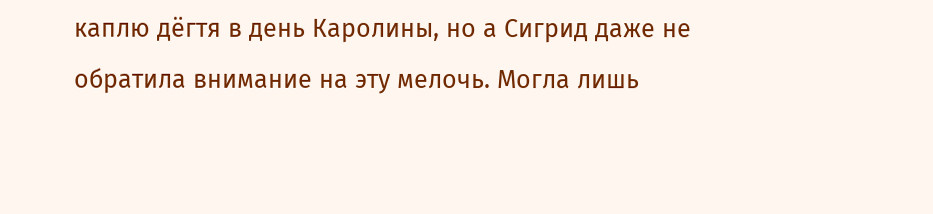каплю дёгтя в день Каролины, но а Сигрид даже не обратила внимание на эту мелочь. Могла лишь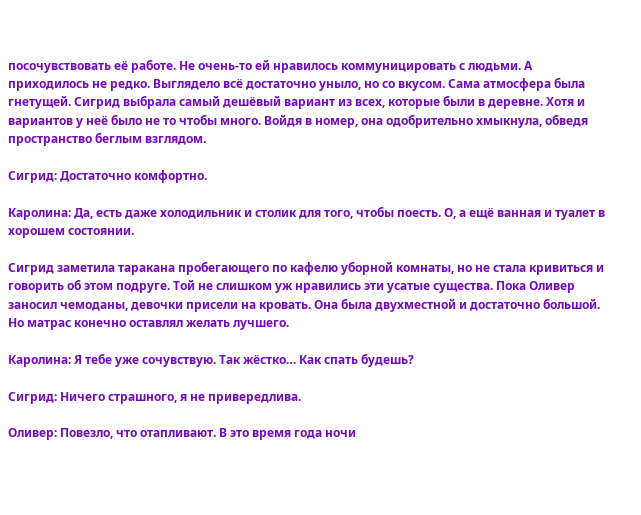посочувствовать её работе. Не очень-то ей нравилось коммуницировать с людьми. А приходилось не редко. Выглядело всё достаточно уныло, но со вкусом. Сама атмосфера была гнетущей. Сигрид выбрала самый дешёвый вариант из всех, которые были в деревне. Хотя и вариантов у неё было не то чтобы много. Войдя в номер, она одобрительно хмыкнула, обведя пространство беглым взглядом.

Сигрид: Достаточно комфортно.

Каролина: Да, есть даже холодильник и столик для того, чтобы поесть. О, а ещё ванная и туалет в хорошем состоянии.

Сигрид заметила таракана пробегающего по кафелю уборной комнаты, но не стала кривиться и говорить об этом подруге. Той не слишком уж нравились эти усатые существа. Пока Оливер заносил чемоданы, девочки присели на кровать. Она была двухместной и достаточно большой. Но матрас конечно оставлял желать лучшего.

Каролина: Я тебе уже сочувствую. Так жёстко… Как спать будешь?

Сигрид: Ничего страшного, я не привередлива.

Оливер: Повезло, что отапливают. В это время года ночи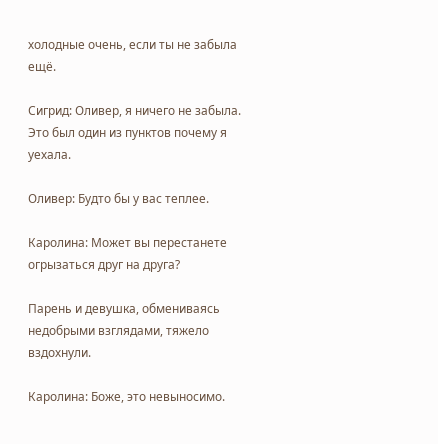холодные очень, если ты не забыла ещё.

Сигрид: Оливер, я ничего не забыла. Это был один из пунктов почему я уехала.

Оливер: Будто бы у вас теплее.

Каролина: Может вы перестанете огрызаться друг на друга?

Парень и девушка, обмениваясь недобрыми взглядами, тяжело вздохнули.

Каролина: Боже, это невыносимо.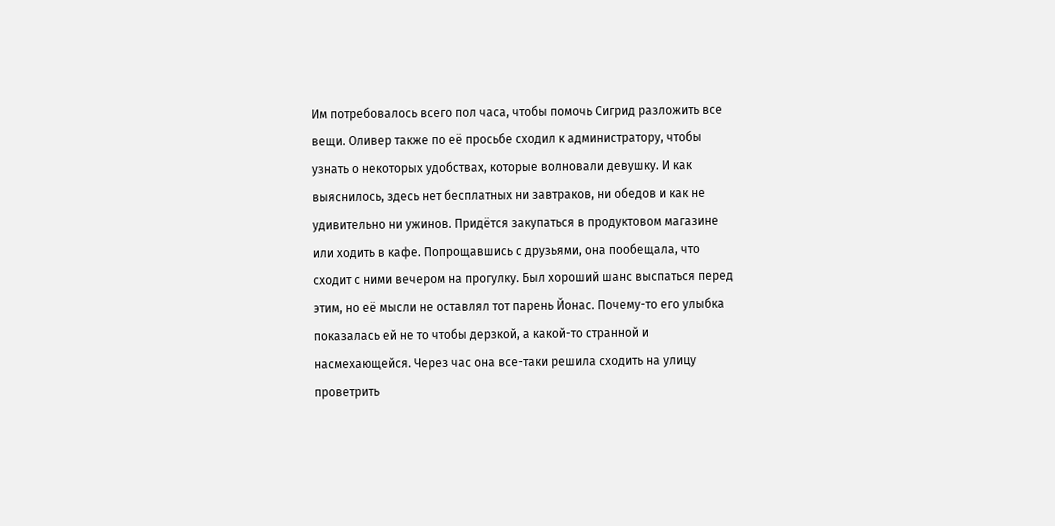Им потребовалось всего пол часа, чтобы помочь Сигрид разложить все вещи. Оливер также по её просьбе сходил к администратору, чтобы узнать о некоторых удобствах, которые волновали девушку. И как выяснилось, здесь нет бесплатных ни завтраков, ни обедов и как не удивительно ни ужинов. Придётся закупаться в продуктовом магазине или ходить в кафе. Попрощавшись с друзьями, она пообещала, что сходит с ними вечером на прогулку. Был хороший шанс выспаться перед этим, но её мысли не оставлял тот парень Йонас. Почему-то его улыбка показалась ей не то чтобы дерзкой, а какой-то странной и насмехающейся. Через час она все-таки решила сходить на улицу проветрить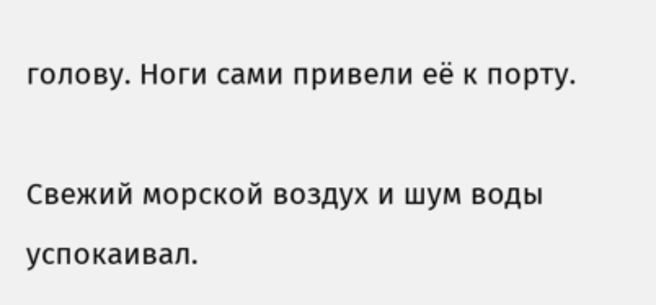голову. Ноги сами привели её к порту.

Свежий морской воздух и шум воды успокаивал.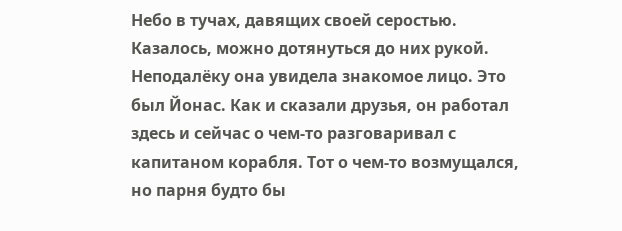Небо в тучах, давящих своей серостью. Казалось, можно дотянуться до них рукой. Неподалёку она увидела знакомое лицо. Это был Йонас. Как и сказали друзья, он работал здесь и сейчас о чем-то разговаривал с капитаном корабля. Тот о чем-то возмущался, но парня будто бы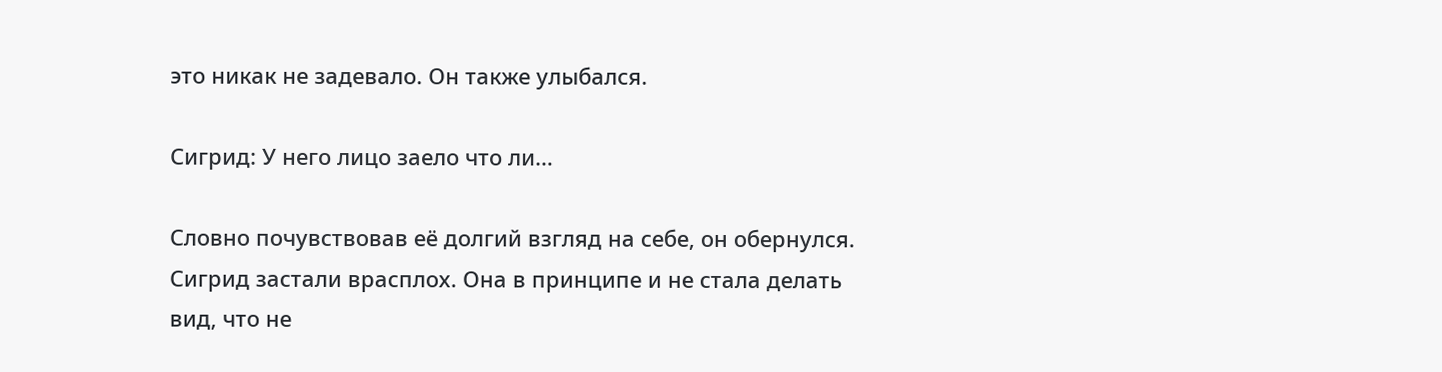это никак не задевало. Он также улыбался.

Сигрид: У него лицо заело что ли…

Словно почувствовав её долгий взгляд на себе, он обернулся. Сигрид застали врасплох. Она в принципе и не стала делать вид, что не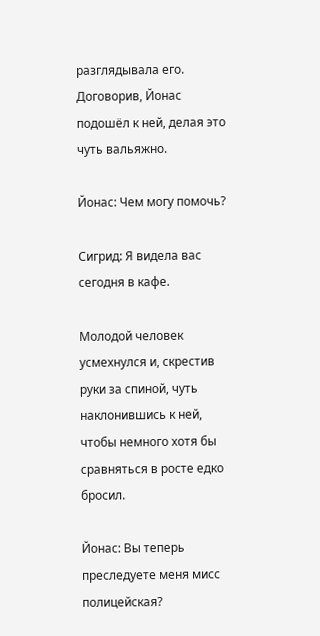разглядывала его. Договорив, Йонас подошёл к ней, делая это чуть вальяжно.

Йонас: Чем могу помочь?

Сигрид: Я видела вас сегодня в кафе.

Молодой человек усмехнулся и, скрестив руки за спиной, чуть наклонившись к ней, чтобы немного хотя бы сравняться в росте едко бросил.

Йонас: Вы теперь преследуете меня мисс полицейская?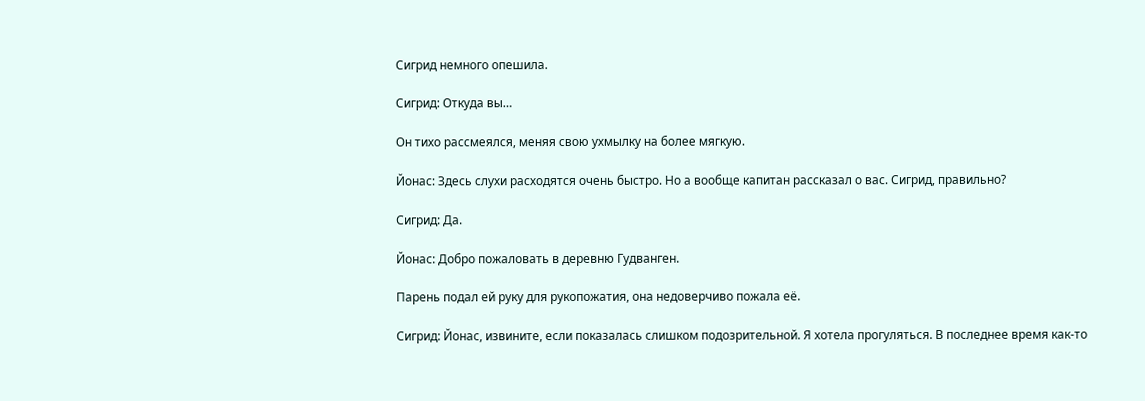Сигрид немного опешила.

Сигрид: Откуда вы…

Он тихо рассмеялся, меняя свою ухмылку на более мягкую.

Йонас: Здесь слухи расходятся очень быстро. Но а вообще капитан рассказал о вас. Сигрид, правильно?

Сигрид: Да.

Йонас: Добро пожаловать в деревню Гудванген.

Парень подал ей руку для рукопожатия, она недоверчиво пожала её.

Сигрид: Йонас, извините, если показалась слишком подозрительной. Я хотела прогуляться. В последнее время как-то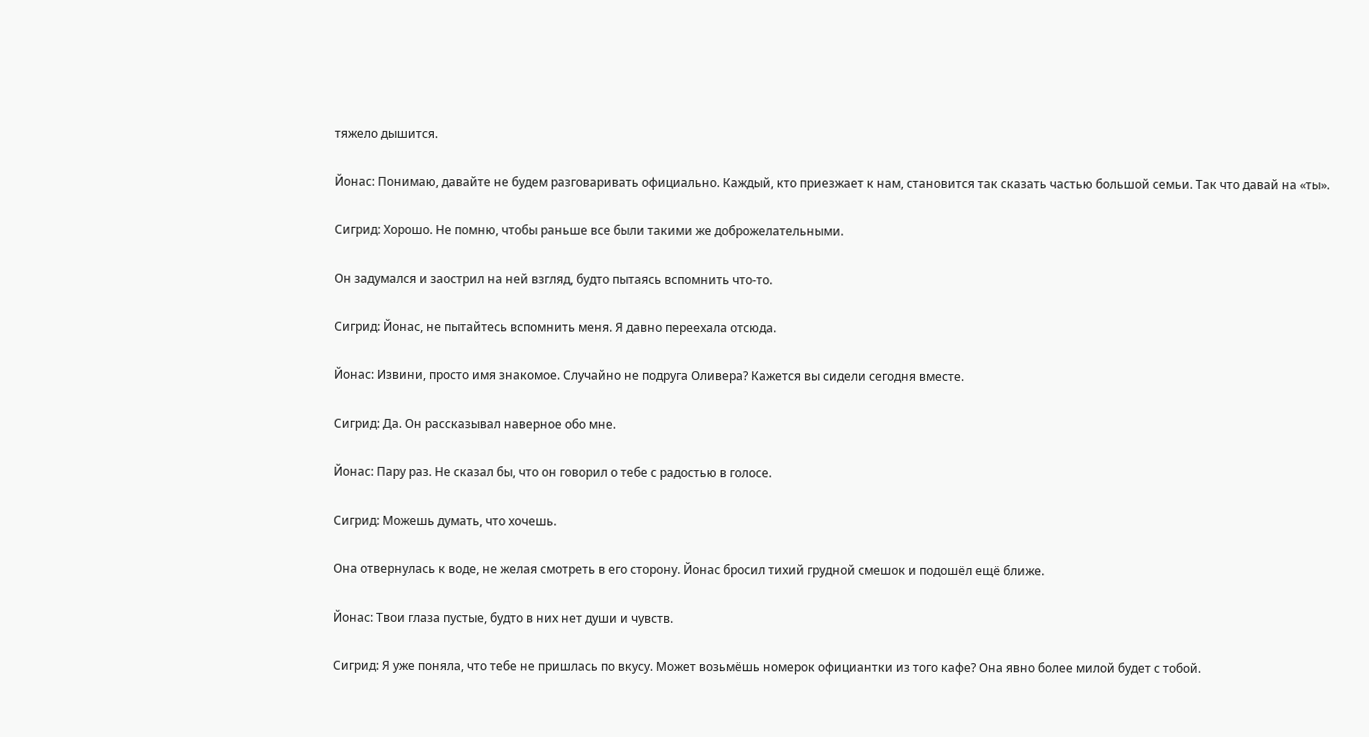тяжело дышится.

Йонас: Понимаю, давайте не будем разговаривать официально. Каждый, кто приезжает к нам, становится так сказать частью большой семьи. Так что давай на «ты».

Сигрид: Хорошо. Не помню, чтобы раньше все были такими же доброжелательными.

Он задумался и заострил на ней взгляд, будто пытаясь вспомнить что-то.

Сигрид: Йонас, не пытайтесь вспомнить меня. Я давно переехала отсюда.

Йонас: Извини, просто имя знакомое. Случайно не подруга Оливера? Кажется вы сидели сегодня вместе.

Сигрид: Да. Он рассказывал наверное обо мне.

Йонас: Пару раз. Не сказал бы, что он говорил о тебе с радостью в голосе.

Сигрид: Можешь думать, что хочешь.

Она отвернулась к воде, не желая смотреть в его сторону. Йонас бросил тихий грудной смешок и подошёл ещё ближе.

Йонас: Твои глаза пустые, будто в них нет души и чувств.

Сигрид: Я уже поняла, что тебе не пришлась по вкусу. Может возьмёшь номерок официантки из того кафе? Она явно более милой будет с тобой.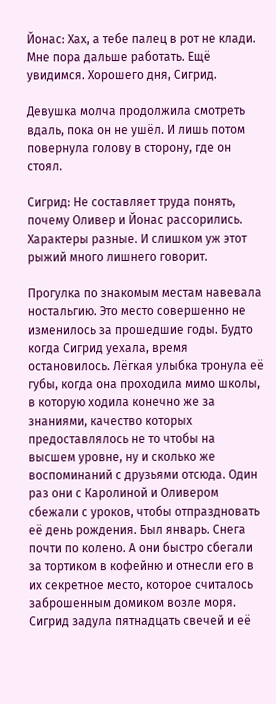Йонас: Хах, а тебе палец в рот не клади. Мне пора дальше работать. Ещё увидимся. Хорошего дня, Сигрид.

Девушка молча продолжила смотреть вдаль, пока он не ушёл. И лишь потом повернула голову в сторону, где он стоял.

Сигрид: Не составляет труда понять, почему Оливер и Йонас рассорились. Характеры разные. И слишком уж этот рыжий много лишнего говорит.

Прогулка по знакомым местам навевала ностальгию. Это место совершенно не изменилось за прошедшие годы. Будто когда Сигрид уехала, время остановилось. Лёгкая улыбка тронула её губы, когда она проходила мимо школы, в которую ходила конечно же за знаниями, качество которых предоставлялось не то чтобы на высшем уровне, ну и сколько же воспоминаний с друзьями отсюда. Один раз они с Каролиной и Оливером сбежали с уроков, чтобы отпраздновать её день рождения. Был январь. Снега почти по колено. А они быстро сбегали за тортиком в кофейню и отнесли его в их секретное место, которое считалось заброшенным домиком возле моря. Сигрид задула пятнадцать свечей и её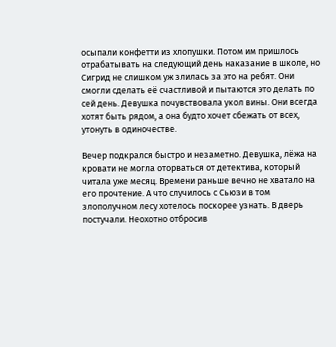осыпали конфетти из хлопушки. Потом им пришлось отрабатывать на следующий день наказание в школе, но Сигрид не слишком уж злилась за это на ребят. Они смогли сделать её счастливой и пытаются это делать по сей день. Девушка почувствовала укол вины. Они всегда хотят быть рядом, а она будто хочет сбежать от всех, утонуть в одиночестве.

Вечер подкрался быстро и незаметно. Девушка, лёжа на кровати не могла оторваться от детектива, который читала уже месяц. Времени раньше вечно не хватало на его прочтение. А что случилось с Сьюзи в том злополучном лесу хотелось поскорее узнать. В дверь постучали. Неохотно отбросив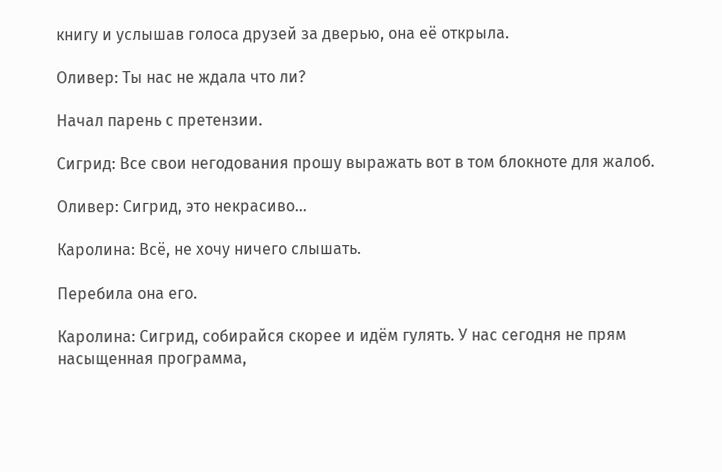книгу и услышав голоса друзей за дверью, она её открыла.

Оливер: Ты нас не ждала что ли?

Начал парень с претензии.

Сигрид: Все свои негодования прошу выражать вот в том блокноте для жалоб.

Оливер: Сигрид, это некрасиво…

Каролина: Всё, не хочу ничего слышать.

Перебила она его.

Каролина: Сигрид, собирайся скорее и идём гулять. У нас сегодня не прям насыщенная программа,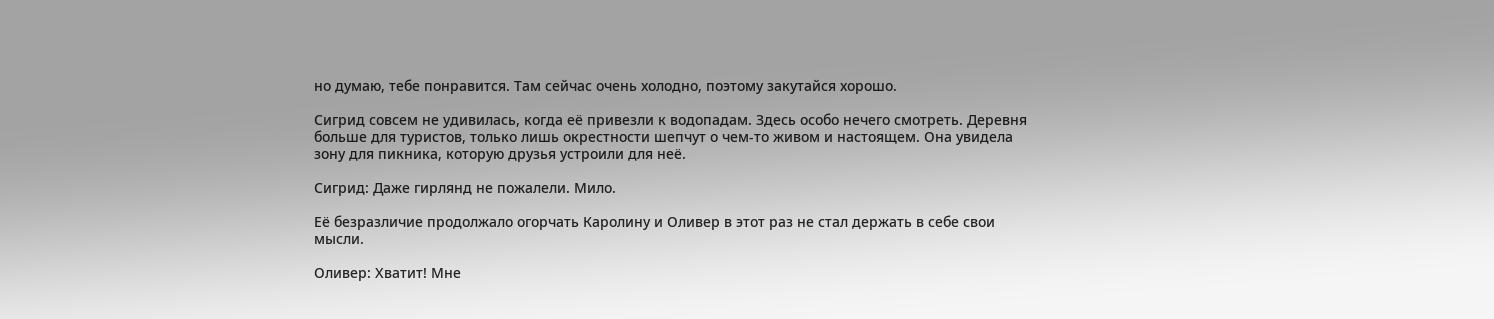но думаю, тебе понравится. Там сейчас очень холодно, поэтому закутайся хорошо.

Сигрид совсем не удивилась, когда её привезли к водопадам. Здесь особо нечего смотреть. Деревня больше для туристов, только лишь окрестности шепчут о чем-то живом и настоящем. Она увидела зону для пикника, которую друзья устроили для неё.

Сигрид: Даже гирлянд не пожалели. Мило.

Её безразличие продолжало огорчать Каролину и Оливер в этот раз не стал держать в себе свои мысли.

Оливер: Хватит! Мне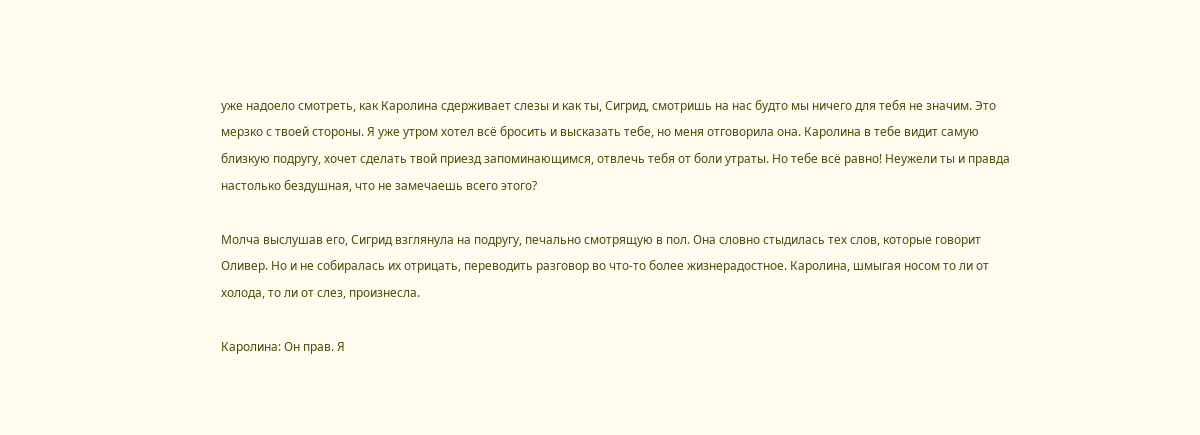уже надоело смотреть, как Каролина сдерживает слезы и как ты, Сигрид, смотришь на нас будто мы ничего для тебя не значим. Это мерзко с твоей стороны. Я уже утром хотел всё бросить и высказать тебе, но меня отговорила она. Каролина в тебе видит самую близкую подругу, хочет сделать твой приезд запоминающимся, отвлечь тебя от боли утраты. Но тебе всё равно! Неужели ты и правда настолько бездушная, что не замечаешь всего этого?

Молча выслушав его, Сигрид взглянула на подругу, печально смотрящую в пол. Она словно стыдилась тех слов, которые говорит Оливер. Но и не собиралась их отрицать, переводить разговор во что-то более жизнерадостное. Каролина, шмыгая носом то ли от холода, то ли от слез, произнесла.

Каролина: Он прав. Я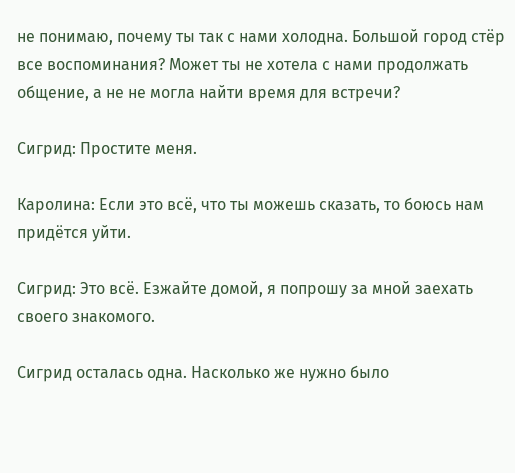не понимаю, почему ты так с нами холодна. Большой город стёр все воспоминания? Может ты не хотела с нами продолжать общение, а не не могла найти время для встречи?

Сигрид: Простите меня.

Каролина: Если это всё, что ты можешь сказать, то боюсь нам придётся уйти.

Сигрид: Это всё. Езжайте домой, я попрошу за мной заехать своего знакомого.

Сигрид осталась одна. Насколько же нужно было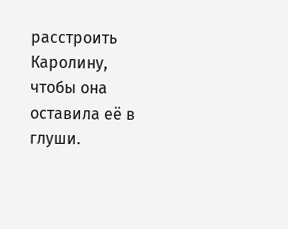расстроить Каролину, чтобы она оставила её в глуши.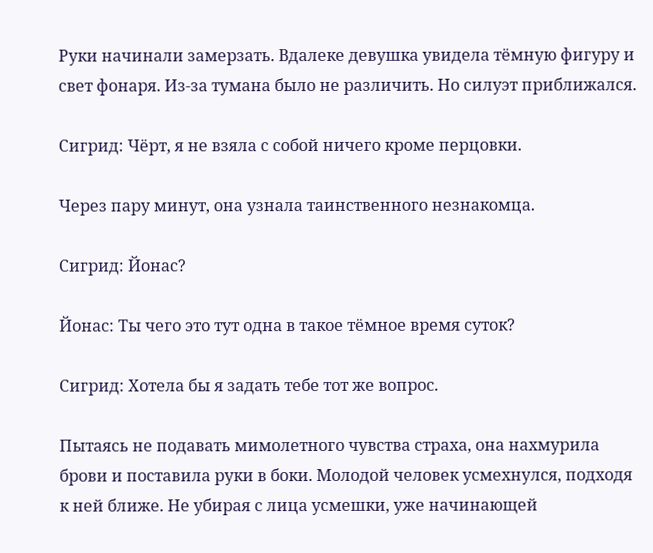Руки начинали замерзать. Вдалеке девушка увидела тёмную фигуру и свет фонаря. Из-за тумана было не различить. Но силуэт приближался.

Сигрид: Чёрт, я не взяла с собой ничего кроме перцовки.

Через пару минут, она узнала таинственного незнакомца.

Сигрид: Йонас?

Йонас: Ты чего это тут одна в такое тёмное время суток?

Сигрид: Хотела бы я задать тебе тот же вопрос.

Пытаясь не подавать мимолетного чувства страха, она нахмурила брови и поставила руки в боки. Молодой человек усмехнулся, подходя к ней ближе. Не убирая с лица усмешки, уже начинающей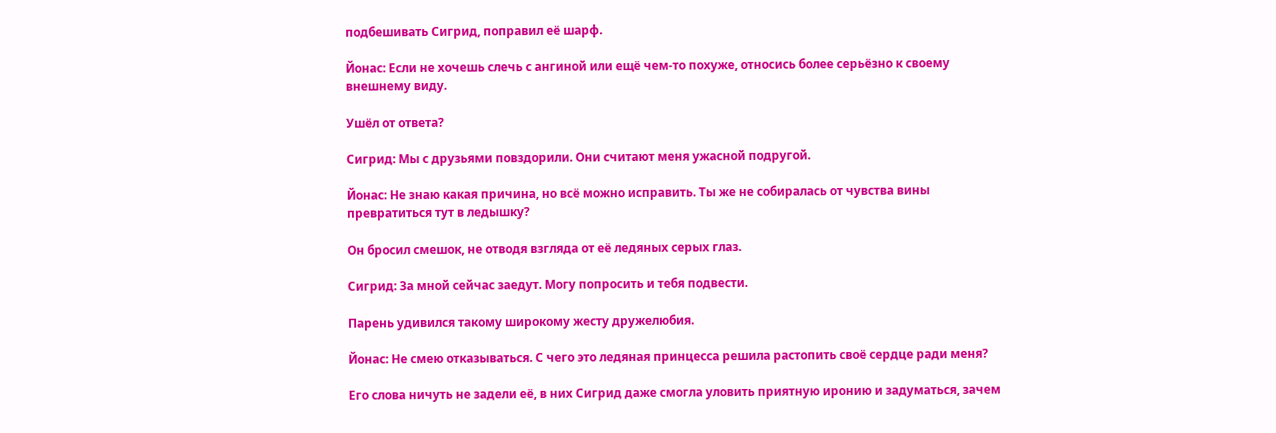подбешивать Сигрид, поправил её шарф.

Йонас: Если не хочешь слечь с ангиной или ещё чем-то похуже, относись более серьёзно к своему внешнему виду.

Ушёл от ответа?

Сигрид: Мы с друзьями повздорили. Они считают меня ужасной подругой.

Йонас: Не знаю какая причина, но всё можно исправить. Ты же не собиралась от чувства вины превратиться тут в ледышку?

Он бросил смешок, не отводя взгляда от её ледяных серых глаз.

Сигрид: За мной сейчас заедут. Могу попросить и тебя подвести.

Парень удивился такому широкому жесту дружелюбия.

Йонас: Не смею отказываться. С чего это ледяная принцесса решила растопить своё сердце ради меня?

Его слова ничуть не задели её, в них Сигрид даже смогла уловить приятную иронию и задуматься, зачем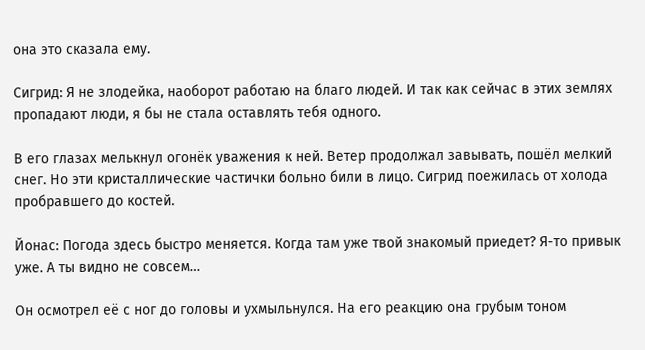она это сказала ему.

Сигрид: Я не злодейка, наоборот работаю на благо людей. И так как сейчас в этих землях пропадают люди, я бы не стала оставлять тебя одного.

В его глазах мелькнул огонёк уважения к ней. Ветер продолжал завывать, пошёл мелкий снег. Но эти кристаллические частички больно били в лицо. Сигрид поежилась от холода пробравшего до костей.

Йонас: Погода здесь быстро меняется. Когда там уже твой знакомый приедет? Я-то привык уже. А ты видно не совсем…

Он осмотрел её с ног до головы и ухмыльнулся. На его реакцию она грубым тоном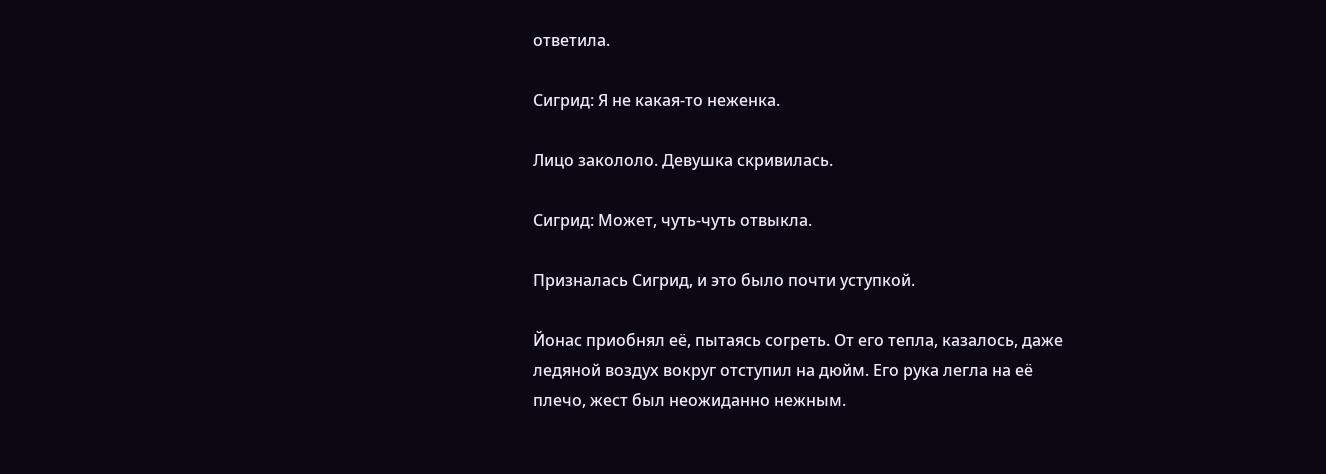ответила.

Сигрид: Я не какая-то неженка.

Лицо закололо. Девушка скривилась.

Сигрид: Может, чуть-чуть отвыкла.

Призналась Сигрид, и это было почти уступкой.

Йонас приобнял её, пытаясь согреть. От его тепла, казалось, даже ледяной воздух вокруг отступил на дюйм. Его рука легла на её плечо, жест был неожиданно нежным.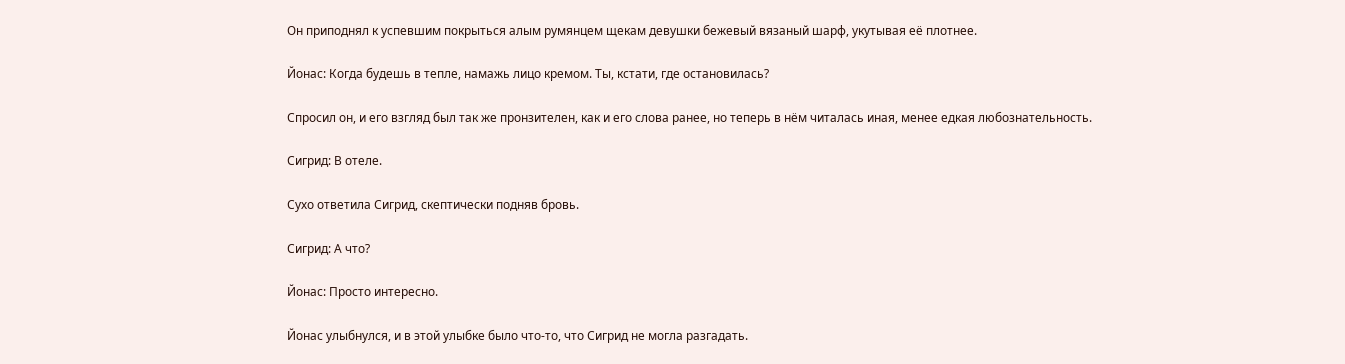Он приподнял к успевшим покрыться алым румянцем щекам девушки бежевый вязаный шарф, укутывая её плотнее.

Йонас: Когда будешь в тепле, намажь лицо кремом. Ты, кстати, где остановилась?

Спросил он, и его взгляд был так же пронзителен, как и его слова ранее, но теперь в нём читалась иная, менее едкая любознательность.

Сигрид: В отеле.

Сухо ответила Сигрид, скептически подняв бровь.

Сигрид: А что?

Йонас: Просто интересно.

Йонас улыбнулся, и в этой улыбке было что-то, что Сигрид не могла разгадать.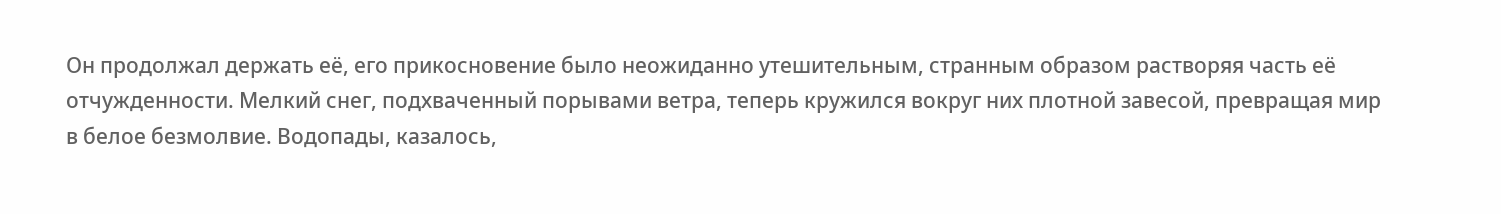Он продолжал держать её, его прикосновение было неожиданно утешительным, странным образом растворяя часть её отчужденности. Мелкий снег, подхваченный порывами ветра, теперь кружился вокруг них плотной завесой, превращая мир в белое безмолвие. Водопады, казалось,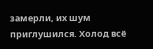замерли, их шум приглушился. Холод всё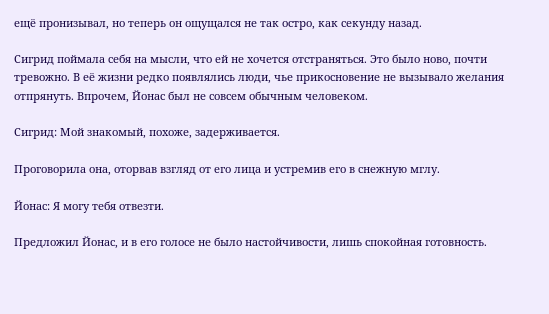ещё пронизывал, но теперь он ощущался не так остро, как секунду назад.

Сигрид поймала себя на мысли, что ей не хочется отстраняться. Это было ново, почти тревожно. В её жизни редко появлялись люди, чье прикосновение не вызывало желания отпрянуть. Впрочем, Йонас был не совсем обычным человеком.

Сигрид: Мой знакомый, похоже, задерживается.

Проговорила она, оторвав взгляд от его лица и устремив его в снежную мглу.

Йонас: Я могу тебя отвезти.

Предложил Йонас, и в его голосе не было настойчивости, лишь спокойная готовность.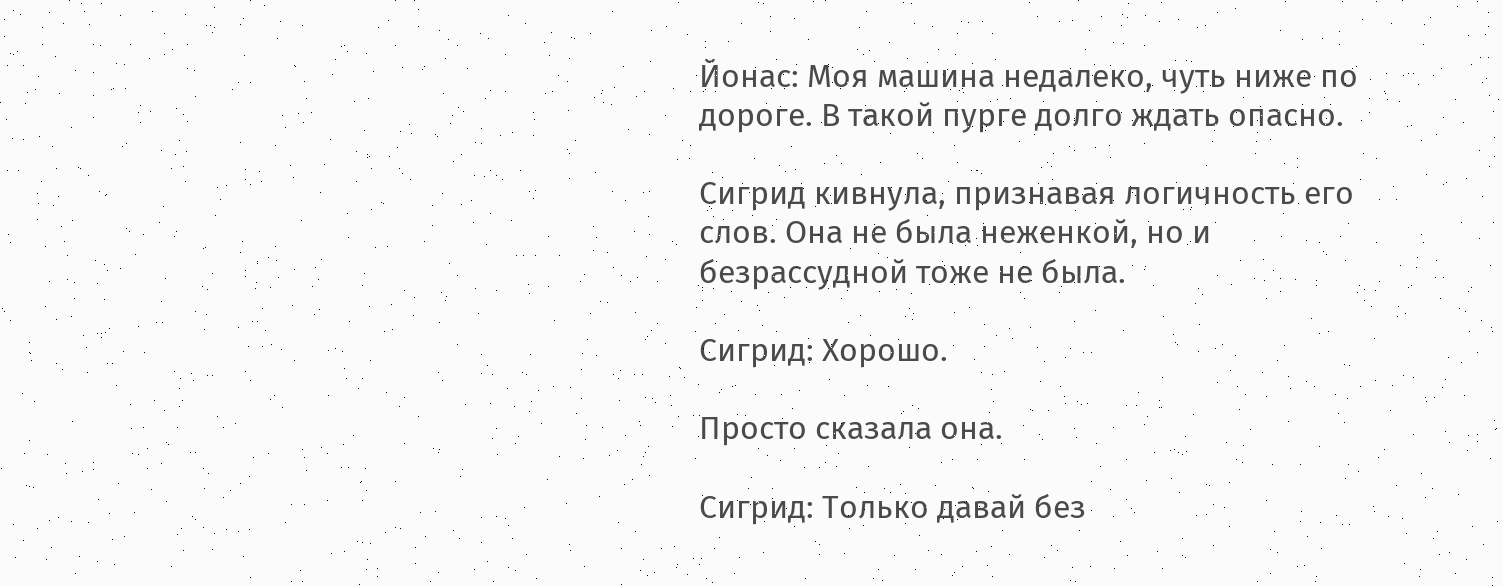Йонас: Моя машина недалеко, чуть ниже по дороге. В такой пурге долго ждать опасно.

Сигрид кивнула, признавая логичность его слов. Она не была неженкой, но и безрассудной тоже не была.

Сигрид: Хорошо.

Просто сказала она.

Сигрид: Только давай без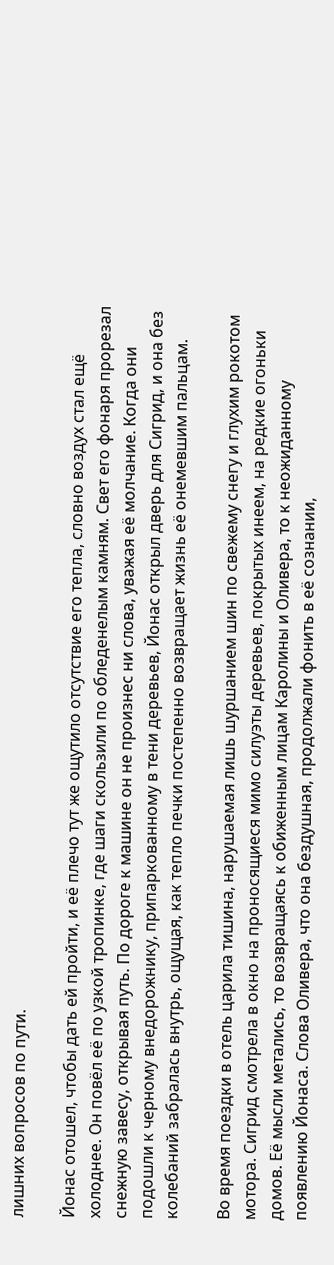лишних вопросов по пути.

Йонас отошел, чтобы дать ей пройти, и её плечо тут же ощутило отсутствие его тепла, словно воздух стал ещё холоднее. Он повёл её по узкой тропинке, где шаги скользили по обледенелым камням. Свет его фонаря прорезал снежную завесу, открывая путь. По дороге к машине он не произнес ни слова, уважая её молчание. Когда они подошли к черному внедорожнику, припаркованному в тени деревьев, Йонас открыл дверь для Сигрид, и она без колебаний забралась внутрь, ощущая, как тепло печки постепенно возвращает жизнь её онемевшим пальцам.

Во время поездки в отель царила тишина, нарушаемая лишь шуршанием шин по свежему снегу и глухим рокотом мотора. Сигрид смотрела в окно на проносящиеся мимо силуэты деревьев, покрытых инеем, на редкие огоньки домов. Её мысли метались, то возвращаясь к обиженным лицам Каролины и Оливера, то к неожиданному появлению Йонаса. Слова Оливера, что она бездушная, продолжали фонить в её сознании,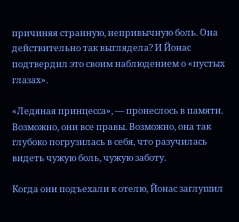причиняя странную, непривычную боль. Она действительно так выглядела? И Йонас подтвердил это своим наблюдением о «пустых глазах».

«Ледяная принцесса», — пронеслось в памяти. Возможно, они все правы. Возможно, она так глубоко погрузилась в себя, что разучилась видеть чужую боль, чужую заботу.

Когда они подъехали к отелю, Йонас заглушил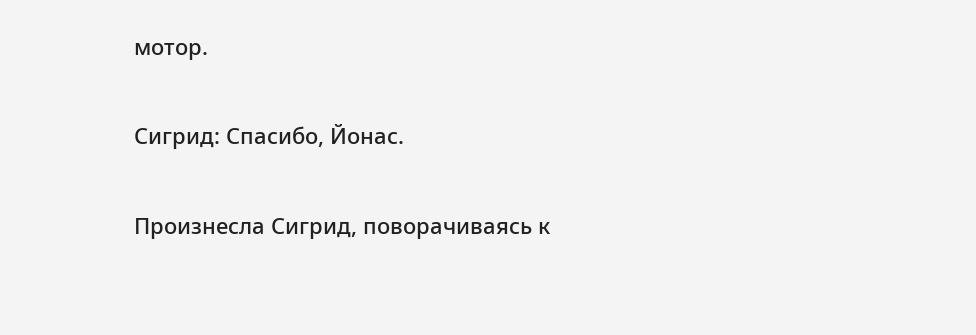мотор.

Сигрид: Спасибо, Йонас.

Произнесла Сигрид, поворачиваясь к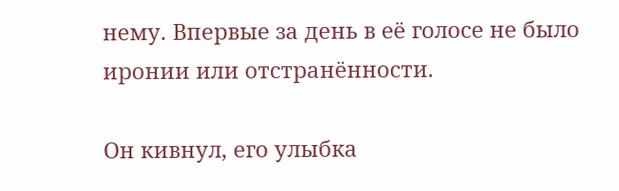нему. Впервые за день в её голосе не было иронии или отстранённости.

Он кивнул, его улыбка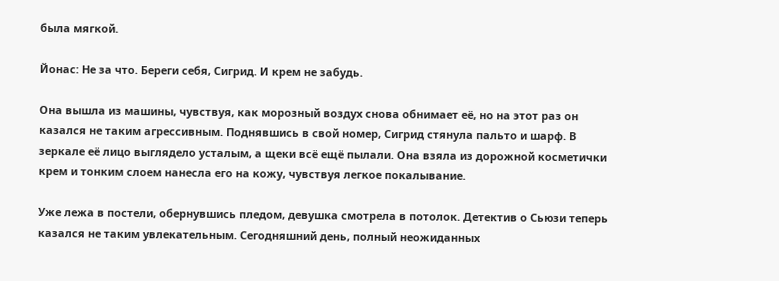была мягкой.

Йонас: Не за что. Береги себя, Сигрид. И крем не забудь.

Она вышла из машины, чувствуя, как морозный воздух снова обнимает её, но на этот раз он казался не таким агрессивным. Поднявшись в свой номер, Сигрид стянула пальто и шарф. В зеркале её лицо выглядело усталым, а щеки всё ещё пылали. Она взяла из дорожной косметички крем и тонким слоем нанесла его на кожу, чувствуя легкое покалывание.

Уже лежа в постели, обернувшись пледом, девушка смотрела в потолок. Детектив о Сьюзи теперь казался не таким увлекательным. Сегодняшний день, полный неожиданных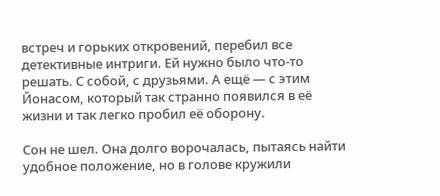встреч и горьких откровений, перебил все детективные интриги. Ей нужно было что-то решать. С собой, с друзьями. А ещё — с этим Йонасом, который так странно появился в её жизни и так легко пробил её оборону.

Сон не шел. Она долго ворочалась, пытаясь найти удобное положение, но в голове кружили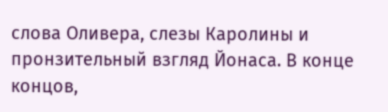слова Оливера, слезы Каролины и пронзительный взгляд Йонаса. В конце концов,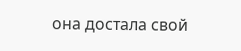она достала свой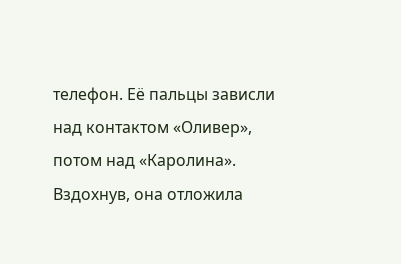телефон. Её пальцы зависли над контактом «Оливер», потом над «Каролина». Вздохнув, она отложила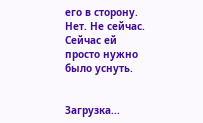его в сторону. Нет. Не сейчас. Сейчас ей просто нужно было уснуть.


Загрузка...